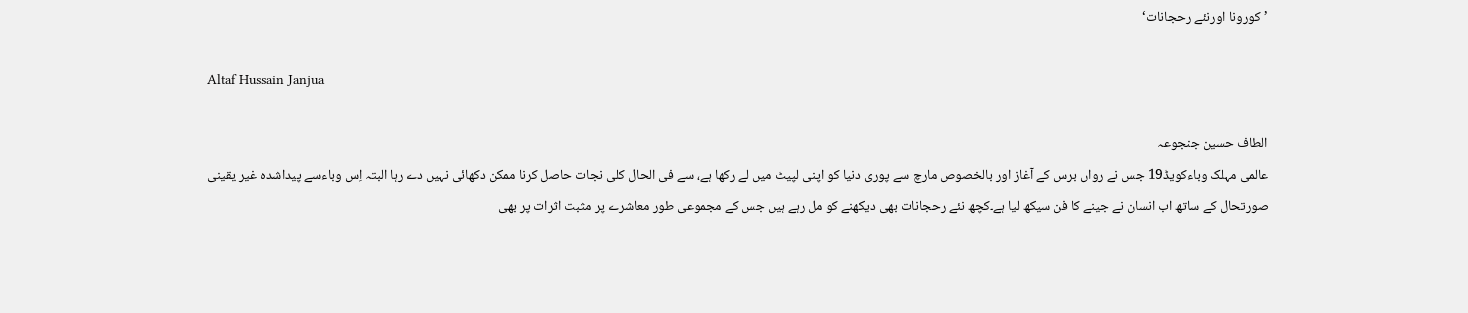’کورونا اورنئے رحجانات‘

Altaf Hussain Janjua

الطاف حسین جنجوعہ
عالمی مہلک وباءکویڈ19 جس نے رواں برس کے آغاز اور بالخصوص مارچ سے پوری دنیا کو اپنی لپیٹ میں لے رکھا ہے، سے فی الحال کلی نجات حاصل کرنا ممکن دکھائی نہیں دے رہا البتہ اِس وباءسے پیداشدہ غیر یقینی صورتحال کے ساتھ اب انسان نے جینے کا فن سیکھ لیا ہے۔کچھ نئے رحجانات بھی دیکھنے کو مل رہے ہیں جس کے مجموعی طور معاشرے پر مثبت اثرات پر بھی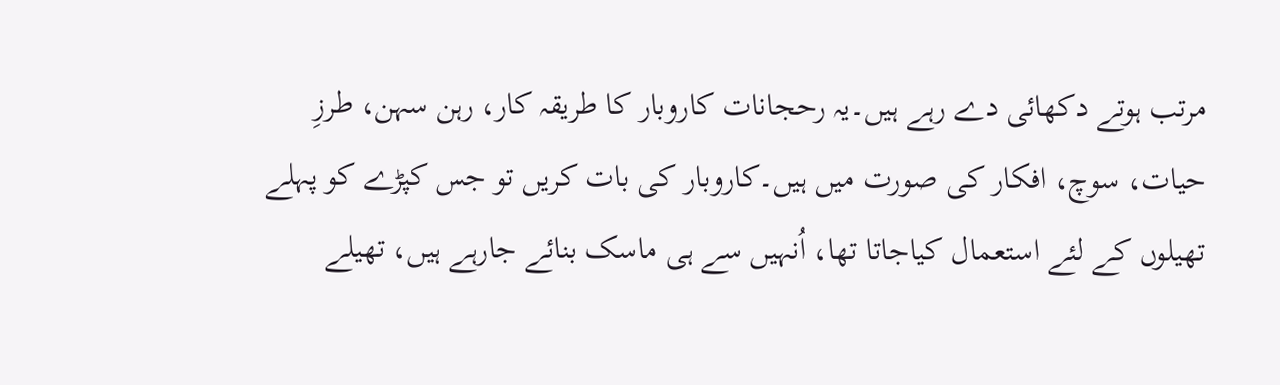مرتب ہوتے دکھائی دے رہے ہیں۔یہ رحجانات کاروبار کا طریقہ کار، رہن سہن، طرزِ حیات، سوچ، افکار کی صورت میں ہیں۔کاروبار کی بات کریں تو جس کپڑے کو پہلے تھیلوں کے لئے استعمال کیاجاتا تھا، اُنہیں سے ہی ماسک بنائے جارہے ہیں، تھیلے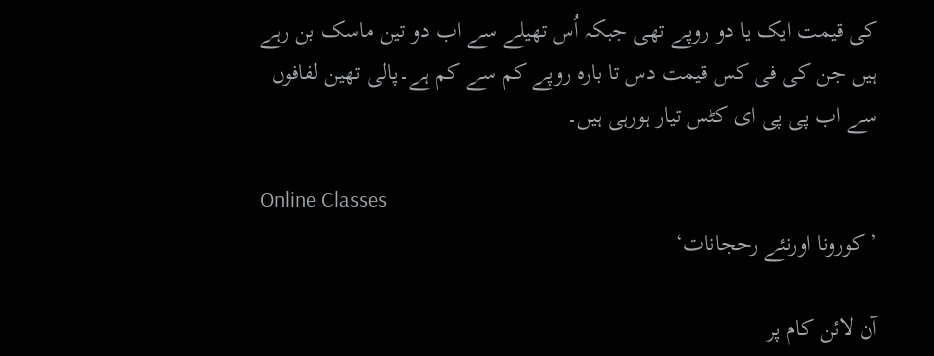کی قیمت ایک یا دو روپے تھی جبکہ اُس تھیلے سے اب دو تین ماسک بن رہے ہیں جن کی فی کس قیمت دس تا بارہ روپے کم سے کم ہے۔پالی تھین لفافوں سے اب پی پی ای کٹس تیار ہورہی ہیں۔

Online Classes
’کورونا اورنئے رحجانات‘

آن لائن کام پر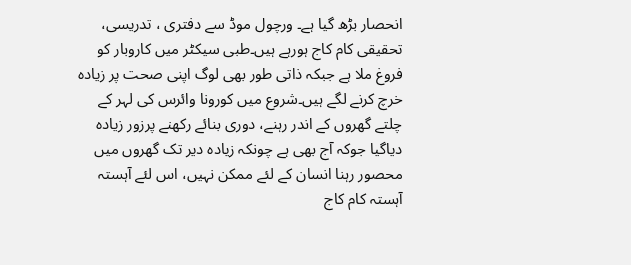انحصار بڑھ گیا ہے۔ ورچول موڈ سے دفتری ، تدریسی، تحقیقی کام کاج ہورہے ہیں۔طبی سیکٹر میں کاروبار کو فروغ ملا ہے جبکہ ذاتی طور بھی لوگ اپنی صحت پر زیادہ خرچ کرنے لگے ہیں۔شروع میں کورونا وائرس کی لہر کے چلتے گھروں کے اندر رہنے، دوری بنائے رکھنے پرزور زیادہ دیاگیا جوکہ آج بھی ہے چونکہ زیادہ دیر تک گھروں میں محصور رہنا انسان کے لئے ممکن نہیں، اس لئے آہستہ آہستہ کام کاج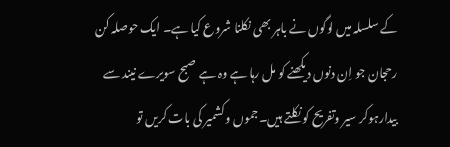کے سلسلہ میں لوگوں نے باہر بھی نکلنا شروع کیا ہے۔ ایک حوصلہ کن رحجان جو اِن دنوں دیکھنے کو مل رہا ہے وہ ہے صبح سویرے نیند سے بیدارہوکر سیر وتفریح کو نکلتے ہیں۔جموں وکشمیر کی بات کریں تو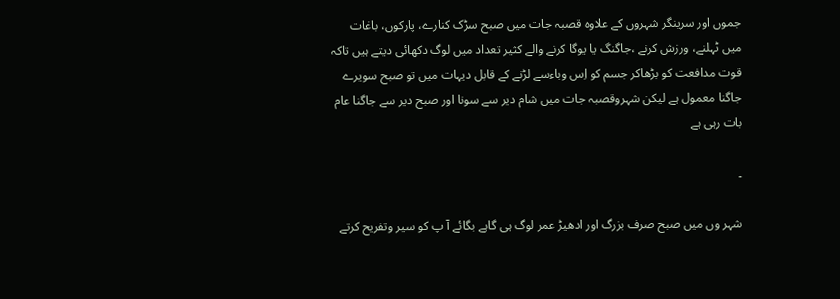جموں اور سرینگر شہروں کے علاوہ قصبہ جات میں صبح سڑک کنارے، پارکوں، باغات میں ٹہلنے، ورزش کرنے ،جاگنگ یا یوگا کرنے والے کثیر تعداد میں لوگ دکھائی دیتے ہیں تاکہ قوت مدافعت کو بڑھاکر جسم کو اِس وباءسے لڑنے کے قابل دیہات میں تو صبح سویرے جاگنا معمول ہے لیکن شہروقصبہ جات میں شام دیر سے سونا اور صبح دیر سے جاگنا عام بات رہی ہے

۔

شہر وں میں صبح صرف بزرگ اور ادھیڑ عمر لوگ ہی گاہے بگائے آ پ کو سیر وتفریح کرتے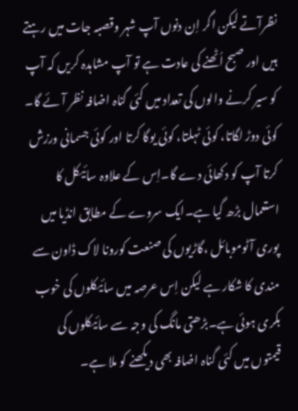نظرآتے لیکن اگر اِن دنوں آپ شہر وقصبہ جات میں رہتے ہیں اور صبح اُٹھنے کی عادت ہے تو آپ مشاہدہ کریں کہ آپ کو سیر کرنے والوں کی تعداد میں کئی گناہ اضافہ نظر آئے گا۔ کوئی دوڑ لگاتا، کوئی ٹہلتا، کوئی یوگا کرتا اور کوئی جسمانی ورزش کرتا آپ کو دکھائی دے گا۔اِس کے علاوہ سائیکل کا استعمال بڑھ گیا ہے۔ایک سروے کے مطابق انڈیا میں پوری آٹوموبائل ،گاڑیوں کی صنعت کورونا لاک ڈاون سے مندی کا شکار ہے لیکن اِس عرصہ میں سائیکلوں کی خوب بکری ہوئی ہے۔بڑھتی مانگ کی وجہ سے سائیکلوں کی قیمتوں میں کئی گناہ اضافہ بھی دیکھنے کو ملا ہے۔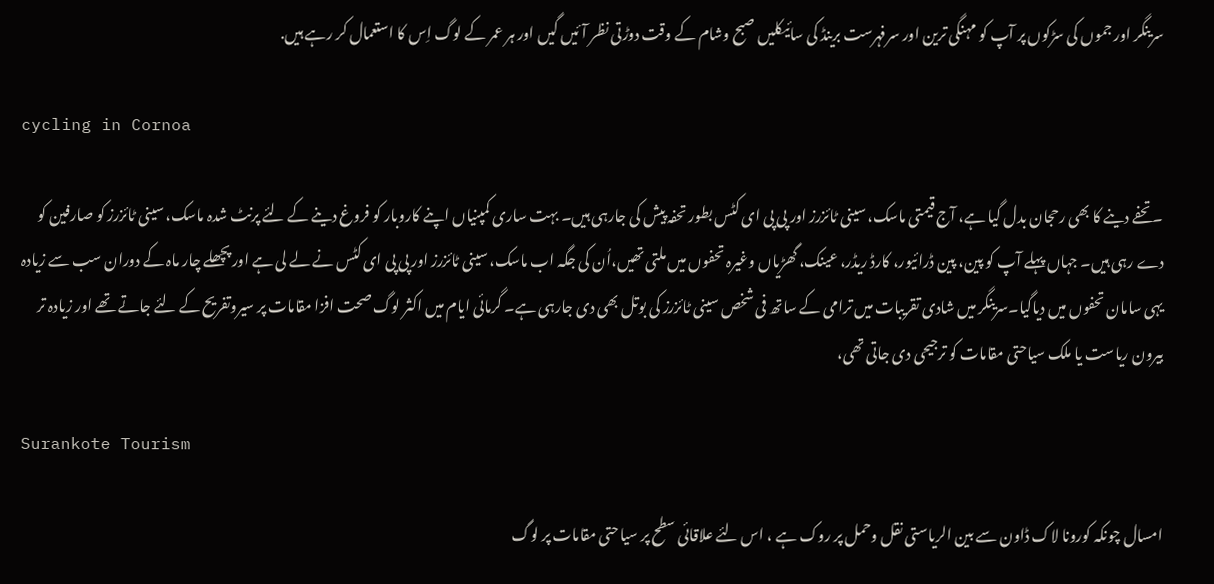سرینگر اور جموں کی سڑکوں پر آپ کو مہنگی ترین اور سرفہرست برینڈ کی سائیکلیں صبح وشام کے وقت دوڑتی نظر آئیں گیں اور ہر عمر کے لوگ اِس کا استعمال کر رہے ہیں.

cycling in Cornoa

۔تحفے دینے کا بھی رحجان بدل گیا ہے، آج قیمتی ماسک، سینی ٹائزرز اور پی پی ای کٹس بطور تحفہ پیش کی جارہی ہیں۔ بہت ساری کمپنیاں اپنے کاروبار کو فروغ دینے کے لئے پرنٹ شدہ ماسک، سینی ٹائزرز کو صارفین کو دے رہی ہیں۔ جہاں پہلے آپ کو پین، پین ڈرائیور، کارڈ ریڈر، عینک، گھڑیاں وغیرہ تحفوں میں ملتی تھیں،اُن کی جگہ اب ماسک، سینی ٹائزرز اور پی پی ای کٹس نے لے لی ہے اور پچھلے چار ماہ کے دوران سب سے زیادہ یہی سامان تحفوں میں دیاگیا۔سرینگر میں شادی تقریبات میں ترامی کے ساتھ فی شخص سینی ٹائزرز کی بوتل بھی دی جارہی ہے۔ گرمائی ایام میں اکثر لوگ صحت افزا مقامات پر سیروتفریح کے لئے جاتے تھے اور زیادہ تر بیرون ریاست یا ملک سیاحتی مقامات کو ترجیحی دی جاتی تھی،

Surankote Tourism

امسال چونکہ کورونا لاک ڈاون سے بین الریاستی نقل وحمل پر روک ہے ، اس لئے علاقائی سطح پر سیاحتی مقامات پر لوگ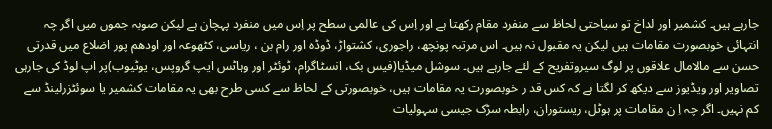جارہے ہیں۔ کشمیر اور لداخ تو سیاحتی لحاظ سے منفرد مقام رکھتا ہے اور اِس کی عالمی سطح پر اِس میں منفرد پہچان ہے لیکن صوبہ جموں میں اگر چہ انتہائی خوبصورت مقامات ہیں لیکن یہ مقبول نہ ہیں۔ اس مرتبہ پونچھ، راجوری، کشتواڑ، ڈوڈہ اور رام بن ، ریاسی، کٹھوعہ اور اودھم پور اضلاع میں قدرتی حسن سے مالامال علاقوں پر لوگ سیروتفریح کے لئے جارہے ہیں۔ سوشل میڈیا(فیس بک، انسٹاگرام، ٹوئٹر اور وہاٹس ایپ گروپس، یوٹیوب)پر اپ لوڈ کی جارہی تصاویر اور ویڈیوز سے دیکھ کر لگتا ہے کہ کس قد ر خوبصورت یہ مقامات ہیں، خوبصورتی کے لحاظ سے کسی طرح بھی یہ مقامات کشمیر یا سوئٹزرلینڈ سے کم نہیں۔ اگر چہ اِ ن مقامات پر ہوٹل، ریستوران، رابطہ سڑک جیسی سہولیات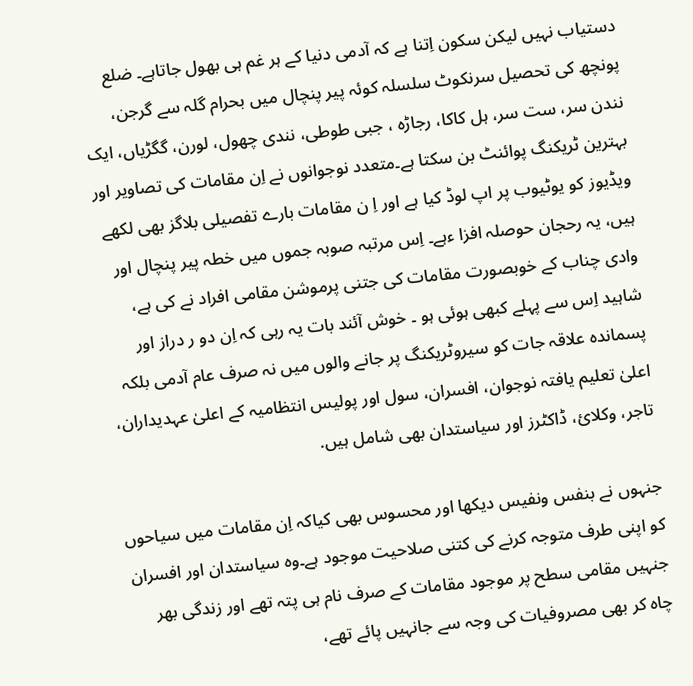دستیاب نہیں لیکن سکون اِتنا ہے کہ آدمی دنیا کے ہر غم ہی بھول جاتاہے۔ ضلع پونچھ کی تحصیل سرنکوٹ سلسلہ کوئہ پیر پنچال میں بحرام گلہ سے گرجن، نندن سر، ست سر، ہل کاکا، رجاڑہ ، جبی طوطی، نندی چھول، لورن، گگڑیاں، ایک بہترین ٹریکنگ پوائنٹ بن سکتا ہے۔متعدد نوجوانوں نے اِن مقامات کی تصاویر اور ویڈیوز کو یوٹیوب پر اپ لوڈ کیا ہے اور اِ ن مقامات بارے تفصیلی بلاگز بھی لکھے ہیں، یہ رحجان حوصلہ افزا ءہے۔ اِس مرتبہ صوبہ جموں میں خطہ پیر پنچال اور وادی چناب کے خوبصورت مقامات کی جتنی پرموشن مقامی افراد نے کی ہے، شاہید اِس سے پہلے کبھی ہوئی ہو ۔ خوش آئند بات یہ رہی کہ اِن دو ر دراز اور پسماندہ علاقہ جات کو سیروٹریکنگ پر جانے والوں میں نہ صرف عام آدمی بلکہ اعلیٰ تعلیم یافتہ نوجوان، افسران، سول اور پولیس انتظامیہ کے اعلیٰ عہدیداران، تاجر، وکلائ، ڈاکٹرز اور سیاستدان بھی شامل ہیں.

جنہوں نے بنفس ونفیس دیکھا اور محسوس بھی کیاکہ اِن مقامات میں سیاحوں کو اپنی طرف متوجہ کرنے کی کتنی صلاحیت موجود ہے۔وہ سیاستدان اور افسران جنہیں مقامی سطح پر موجود مقامات کے صرف نام ہی پتہ تھے اور زندگی بھر چاہ کر بھی مصروفیات کی وجہ سے جانہیں پائے تھے،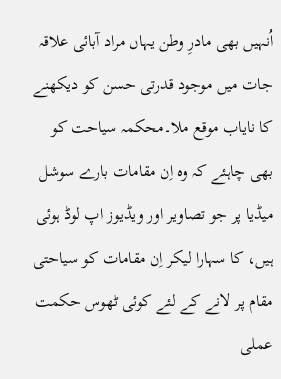اُنہیں بھی مادرِ وطن یہاں مراد آبائی علاقہ جات میں موجود قدرتی حسن کو دیکھنے کا نایاب موقع ملا۔محکمہ سیاحت کو بھی چاہئے کہ وہ اِن مقامات بارے سوشل میڈیا پر جو تصاویر اور ویڈیوز اپ لوڈ ہوئی ہیں، کا سہارا لیکر اِن مقامات کو سیاحتی مقام پر لانے کے لئے کوئی ٹھوس حکمت عملی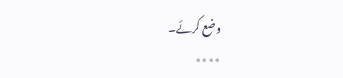وضع کرئے۔
٭٭٭٭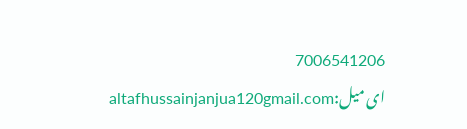7006541206
ای میل:altafhussainjanjua120gmail.com